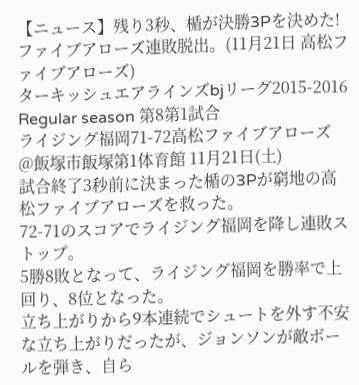【ニュース】残り3秒、楯が決勝3Pを決めた!ファイブアローズ連敗脱出。(11月21日 高松ファイブアローズ)
ターキッシュエアラインズbjリーグ2015-2016 Regular season 第8第1試合
ライジング福岡71-72高松ファイブアローズ
@飯塚市飯塚第1体育館 11月21日(土)
試合終了3秒前に決まった楯の3Pが窮地の高松ファイブアローズを救った。
72-71のスコアでライジング福岡を降し連敗ストップ。
5勝8敗となって、ライジング福岡を勝率で上回り、8位となった。
立ち上がりから9本連続でシュートを外す不安な立ち上がりだったが、ジョンソンが敵ボールを弾き、自ら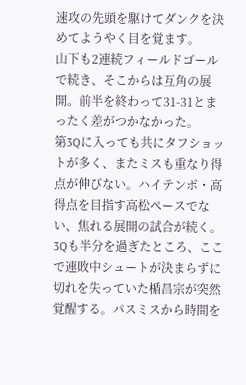速攻の先頭を駆けてダンクを決めてようやく目を覚ます。
山下も2連続フィールドゴールで続き、そこからは互角の展開。前半を終わって31-31とまったく差がつかなかった。
第3Qに入っても共にタフショットが多く、またミスも重なり得点が伸びない。ハイテンポ・高得点を目指す高松ペースでない、焦れる展開の試合が続く。
3Qも半分を過ぎたところ、ここで連敗中シュートが決まらずに切れを失っていた楯昌宗が突然覚醒する。パスミスから時間を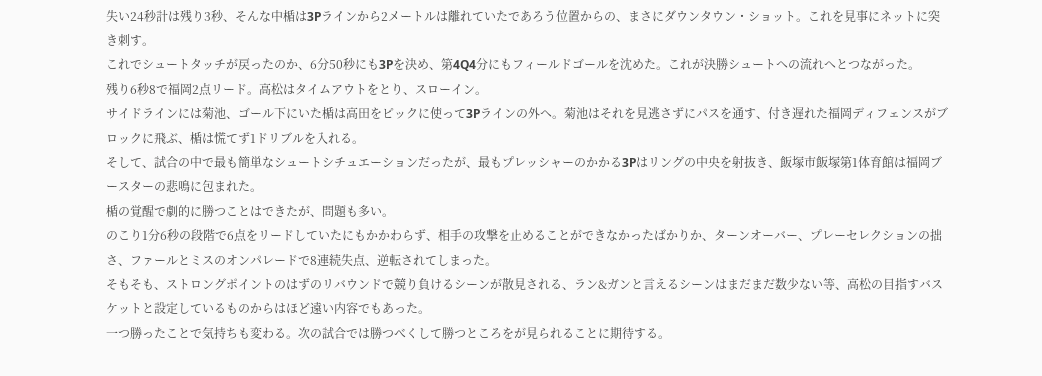失い24秒計は残り3秒、そんな中楯は3Pラインから2メートルは離れていたであろう位置からの、まさにダウンタウン・ショット。これを見事にネットに突き刺す。
これでシュートタッチが戻ったのか、6分50秒にも3Pを決め、第4Q4分にもフィールドゴールを沈めた。これが決勝シュートへの流れへとつながった。
残り6秒8で福岡2点リード。高松はタイムアウトをとり、スローイン。
サイドラインには菊池、ゴール下にいた楯は高田をピックに使って3Pラインの外へ。菊池はそれを見逃さずにパスを通す、付き遅れた福岡ディフェンスがブロックに飛ぶ、楯は慌てず1ドリブルを入れる。
そして、試合の中で最も簡単なシュートシチュエーションだったが、最もプレッシャーのかかる3Pはリングの中央を射抜き、飯塚市飯塚第1体育館は福岡ブースターの悲鳴に包まれた。
楯の覚醒で劇的に勝つことはできたが、問題も多い。
のこり1分6秒の段階で6点をリードしていたにもかかわらず、相手の攻撃を止めることができなかったばかりか、ターンオーバー、プレーセレクションの拙さ、ファールとミスのオンパレードで8連続失点、逆転されてしまった。
そもそも、ストロングポイントのはずのリバウンドで競り負けるシーンが散見される、ラン&ガンと言えるシーンはまだまだ数少ない等、高松の目指すバスケットと設定しているものからはほど遠い内容でもあった。
一つ勝ったことで気持ちも変わる。次の試合では勝つべくして勝つところをが見られることに期待する。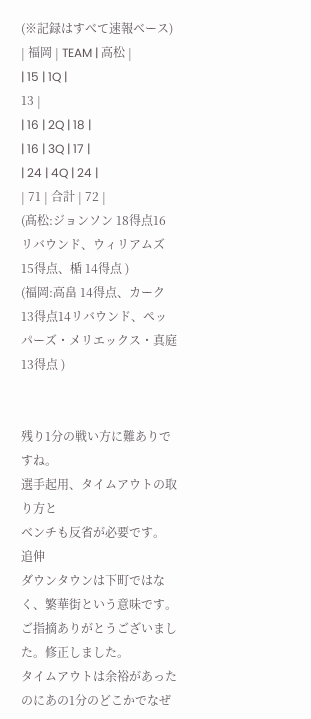(※記録はすべて速報ベース)
| 福岡 | TEAM | 高松 |
| 15 | 1Q |
13 |
| 16 | 2Q | 18 |
| 16 | 3Q | 17 |
| 24 | 4Q | 24 |
| 71 | 合計 | 72 |
(髙松:ジョンソン 18得点16リバウンド、ウィリアムズ 15得点、楯 14得点 )
(福岡:高畠 14得点、カーク 13得点14リバウンド、ペッパーズ・メリエックス・真庭 13得点 )


残り1分の戦い方に難ありですね。
選手起用、タイムアウトの取り方と
ベンチも反省が必要です。
追伸
ダウンタウンは下町ではなく、繁華街という意味です。
ご指摘ありがとうございました。修正しました。
タイムアウトは余裕があったのにあの1分のどこかでなぜ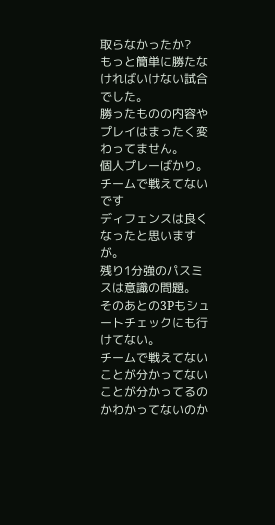取らなかったか?
もっと簡単に勝たなければいけない試合でした。
勝ったものの内容やプレイはまったく変わってません。
個人プレーばかり。
チームで戦えてないです
ディフェンスは良くなったと思いますが。
残り1分強のパスミスは意識の問題。
そのあとの3Pもシュートチェックにも行けてない。
チームで戦えてないことが分かってないことが分かってるのかわかってないのか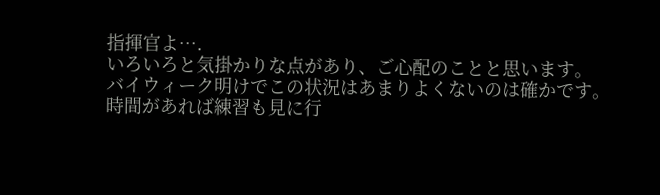指揮官よ….
いろいろと気掛かりな点があり、ご心配のことと思います。
バイウィーク明けでこの状況はあまりよくないのは確かです。
時間があれば練習も見に行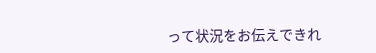って状況をお伝えできれ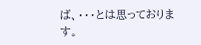ば、・・・とは思っております。